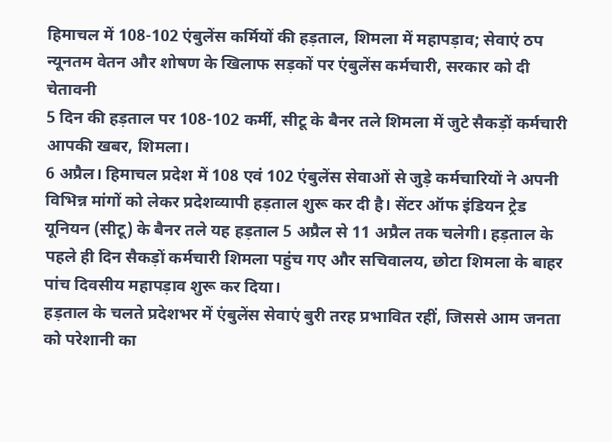हिमाचल में 108-102 एंबुलेंस कर्मियों की हड़ताल, शिमला में महापड़ाव; सेवाएं ठप
न्यूनतम वेतन और शोषण के खिलाफ सड़कों पर एंबुलेंस कर्मचारी, सरकार को दी चेतावनी
5 दिन की हड़ताल पर 108-102 कर्मी, सीटू के बैनर तले शिमला में जुटे सैकड़ों कर्मचारी
आपकी खबर, शिमला।
6 अप्रैल। हिमाचल प्रदेश में 108 एवं 102 एंबुलेंस सेवाओं से जुड़े कर्मचारियों ने अपनी विभिन्न मांगों को लेकर प्रदेशव्यापी हड़ताल शुरू कर दी है। सेंटर ऑफ इंडियन ट्रेड यूनियन (सीटू) के बैनर तले यह हड़ताल 5 अप्रैल से 11 अप्रैल तक चलेगी। हड़ताल के पहले ही दिन सैकड़ों कर्मचारी शिमला पहुंच गए और सचिवालय, छोटा शिमला के बाहर पांच दिवसीय महापड़ाव शुरू कर दिया।
हड़ताल के चलते प्रदेशभर में एंबुलेंस सेवाएं बुरी तरह प्रभावित रहीं, जिससे आम जनता को परेशानी का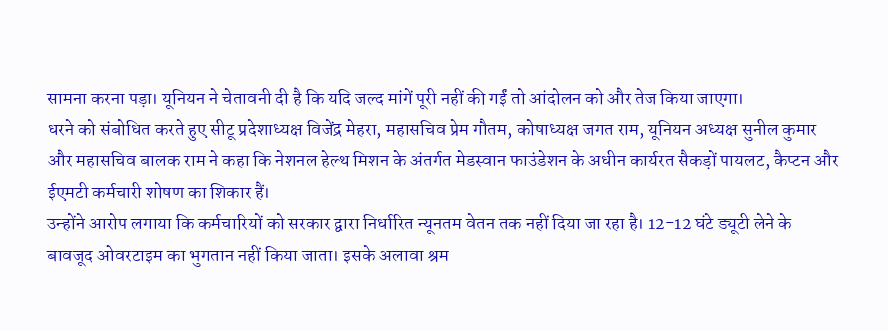सामना करना पड़ा। यूनियन ने चेतावनी दी है कि यदि जल्द मांगें पूरी नहीं की गईं तो आंदोलन को और तेज किया जाएगा।
धरने को संबोधित करते हुए सीटू प्रदेशाध्यक्ष विजेंद्र मेहरा, महासचिव प्रेम गौतम, कोषाध्यक्ष जगत राम, यूनियन अध्यक्ष सुनील कुमार और महासचिव बालक राम ने कहा कि नेशनल हेल्थ मिशन के अंतर्गत मेडस्वान फाउंडेशन के अधीन कार्यरत सैकड़ों पायलट, कैप्टन और ईएमटी कर्मचारी शोषण का शिकार हैं।
उन्होंने आरोप लगाया कि कर्मचारियों को सरकार द्वारा निर्धारित न्यूनतम वेतन तक नहीं दिया जा रहा है। 12-12 घंटे ड्यूटी लेने के बावजूद ओवरटाइम का भुगतान नहीं किया जाता। इसके अलावा श्रम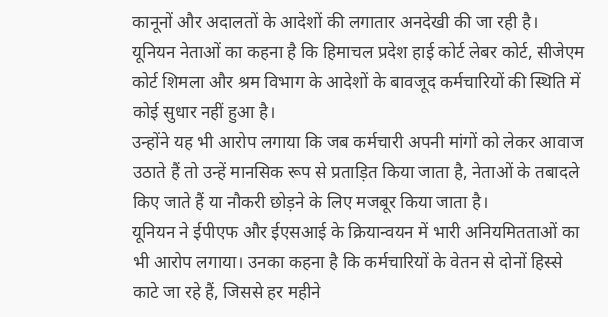कानूनों और अदालतों के आदेशों की लगातार अनदेखी की जा रही है।
यूनियन नेताओं का कहना है कि हिमाचल प्रदेश हाई कोर्ट लेबर कोर्ट, सीजेएम कोर्ट शिमला और श्रम विभाग के आदेशों के बावजूद कर्मचारियों की स्थिति में कोई सुधार नहीं हुआ है।
उन्होंने यह भी आरोप लगाया कि जब कर्मचारी अपनी मांगों को लेकर आवाज उठाते हैं तो उन्हें मानसिक रूप से प्रताड़ित किया जाता है, नेताओं के तबादले किए जाते हैं या नौकरी छोड़ने के लिए मजबूर किया जाता है।
यूनियन ने ईपीएफ और ईएसआई के क्रियान्वयन में भारी अनियमितताओं का भी आरोप लगाया। उनका कहना है कि कर्मचारियों के वेतन से दोनों हिस्से काटे जा रहे हैं, जिससे हर महीने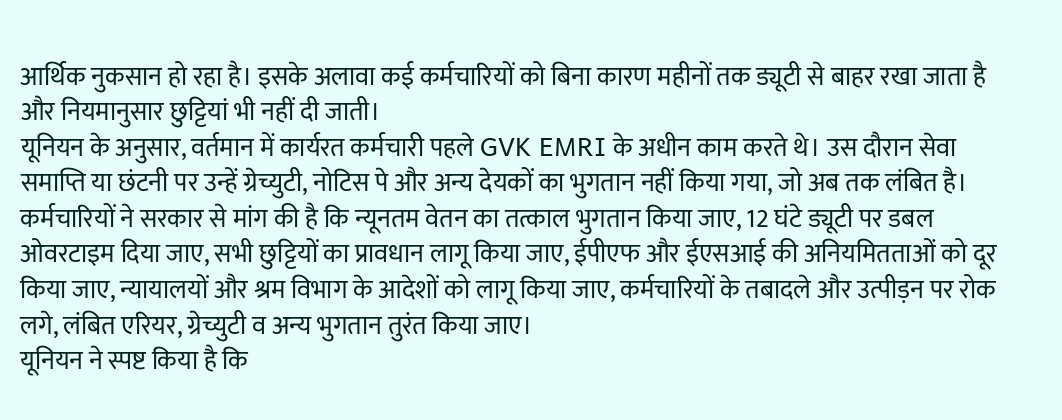आर्थिक नुकसान हो रहा है। इसके अलावा कई कर्मचारियों को बिना कारण महीनों तक ड्यूटी से बाहर रखा जाता है और नियमानुसार छुट्टियां भी नहीं दी जाती।
यूनियन के अनुसार, वर्तमान में कार्यरत कर्मचारी पहले GVK EMRI के अधीन काम करते थे। उस दौरान सेवा समाप्ति या छंटनी पर उन्हें ग्रेच्युटी, नोटिस पे और अन्य देयकों का भुगतान नहीं किया गया, जो अब तक लंबित है।
कर्मचारियों ने सरकार से मांग की है कि न्यूनतम वेतन का तत्काल भुगतान किया जाए, 12 घंटे ड्यूटी पर डबल ओवरटाइम दिया जाए, सभी छुट्टियों का प्रावधान लागू किया जाए, ईपीएफ और ईएसआई की अनियमितताओं को दूर किया जाए, न्यायालयों और श्रम विभाग के आदेशों को लागू किया जाए, कर्मचारियों के तबादले और उत्पीड़न पर रोक लगे, लंबित एरियर, ग्रेच्युटी व अन्य भुगतान तुरंत किया जाए।
यूनियन ने स्पष्ट किया है कि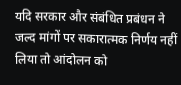यदि सरकार और संबंधित प्रबंधन ने जल्द मांगों पर सकारात्मक निर्णय नहीं लिया तो आंदोलन को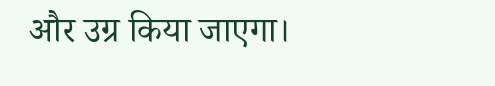और उग्र किया जाएगा।